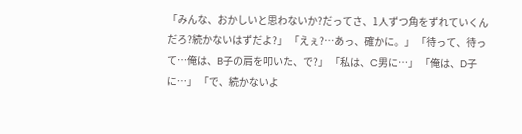「みんな、おかしいと思わないか?だってさ、1人ずつ角をずれていくんだろ?続かないはずだよ?」 「えぇ?…あっ、確かに。」 「待って、待って…俺は、B子の肩を叩いた、で?」 「私は、C男に…」 「俺は、D子に…」 「で、続かないよ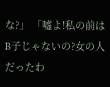な?」 「嘘よ!私の前はB子じゃないの?女の人だったわ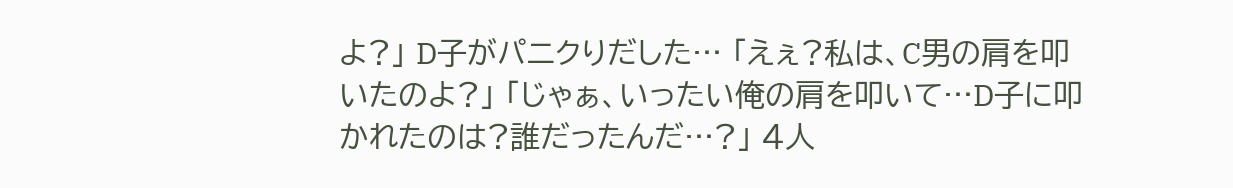よ?」 D子がパニクりだした… 「えぇ?私は、C男の肩を叩いたのよ?」 「じゃぁ、いったい俺の肩を叩いて…D子に叩かれたのは?誰だったんだ…?」 4人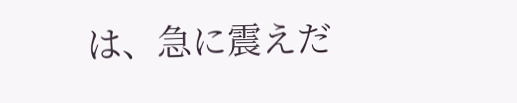は、急に震えだ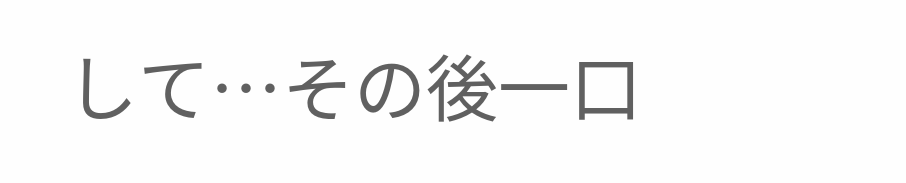して…その後一口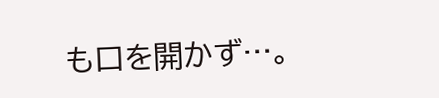も口を開かず…。